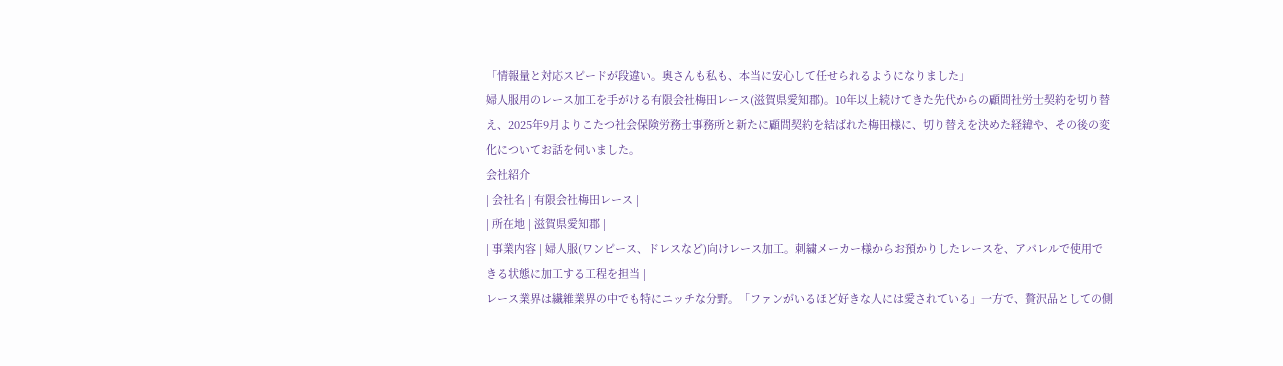「情報量と対応スピードが段違い。奥さんも私も、本当に安心して任せられるようになりました」
婦人服用のレース加工を手がける有限会社梅田レース(滋賀県愛知郡)。10年以上続けてきた先代からの顧問社労士契約を切り替え、2025年9月よりこたつ社会保険労務士事務所と新たに顧問契約を結ばれた梅田様に、切り替えを決めた経緯や、その後の変化についてお話を伺いました。
会社紹介
| 会社名 | 有限会社梅田レース |
| 所在地 | 滋賀県愛知郡 |
| 事業内容 | 婦人服(ワンピース、ドレスなど)向けレース加工。刺繍メーカー様からお預かりしたレースを、アパレルで使用できる状態に加工する工程を担当 |
レース業界は繊維業界の中でも特にニッチな分野。「ファンがいるほど好きな人には愛されている」一方で、贅沢品としての側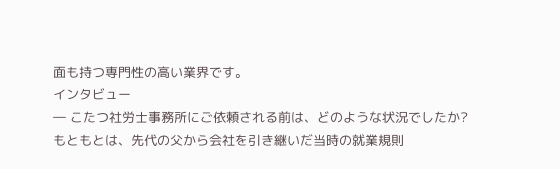面も持つ専門性の高い業界です。
インタビュー
― こたつ社労士事務所にご依頼される前は、どのような状況でしたか?
もともとは、先代の父から会社を引き継いだ当時の就業規則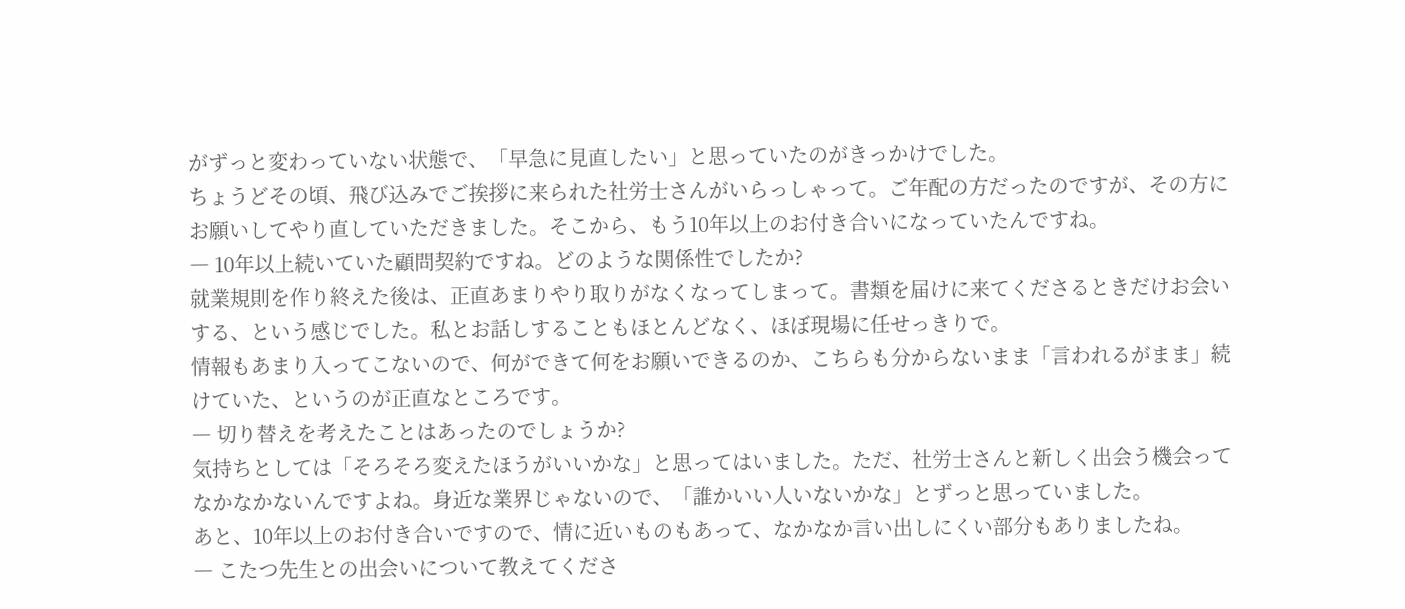がずっと変わっていない状態で、「早急に見直したい」と思っていたのがきっかけでした。
ちょうどその頃、飛び込みでご挨拶に来られた社労士さんがいらっしゃって。ご年配の方だったのですが、その方にお願いしてやり直していただきました。そこから、もう10年以上のお付き合いになっていたんですね。
― 10年以上続いていた顧問契約ですね。どのような関係性でしたか?
就業規則を作り終えた後は、正直あまりやり取りがなくなってしまって。書類を届けに来てくださるときだけお会いする、という感じでした。私とお話しすることもほとんどなく、ほぼ現場に任せっきりで。
情報もあまり入ってこないので、何ができて何をお願いできるのか、こちらも分からないまま「言われるがまま」続けていた、というのが正直なところです。
― 切り替えを考えたことはあったのでしょうか?
気持ちとしては「そろそろ変えたほうがいいかな」と思ってはいました。ただ、社労士さんと新しく出会う機会ってなかなかないんですよね。身近な業界じゃないので、「誰かいい人いないかな」とずっと思っていました。
あと、10年以上のお付き合いですので、情に近いものもあって、なかなか言い出しにくい部分もありましたね。
― こたつ先生との出会いについて教えてくださ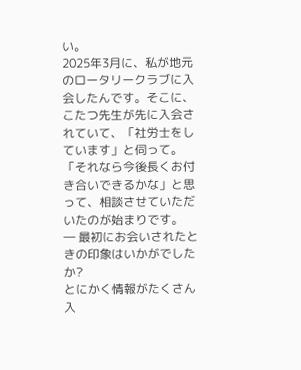い。
2025年3月に、私が地元のロータリークラブに入会したんです。そこに、こたつ先生が先に入会されていて、「社労士をしています」と伺って。「それなら今後長くお付き合いできるかな」と思って、相談させていただいたのが始まりです。
― 最初にお会いされたときの印象はいかがでしたか?
とにかく情報がたくさん入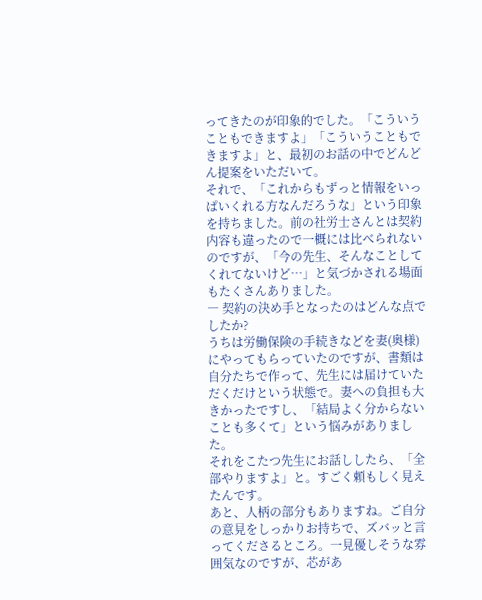ってきたのが印象的でした。「こういうこともできますよ」「こういうこともできますよ」と、最初のお話の中でどんどん提案をいただいて。
それで、「これからもずっと情報をいっぱいくれる方なんだろうな」という印象を持ちました。前の社労士さんとは契約内容も違ったので一概には比べられないのですが、「今の先生、そんなことしてくれてないけど…」と気づかされる場面もたくさんありました。
― 契約の決め手となったのはどんな点でしたか?
うちは労働保険の手続きなどを妻(奥様)にやってもらっていたのですが、書類は自分たちで作って、先生には届けていただくだけという状態で。妻への負担も大きかったですし、「結局よく分からないことも多くて」という悩みがありました。
それをこたつ先生にお話ししたら、「全部やりますよ」と。すごく頼もしく見えたんです。
あと、人柄の部分もありますね。ご自分の意見をしっかりお持ちで、ズバッと言ってくださるところ。一見優しそうな雰囲気なのですが、芯があ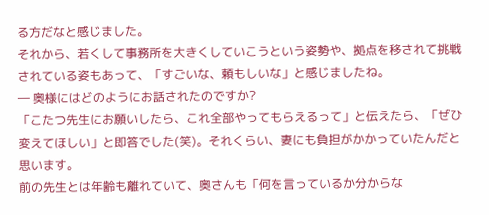る方だなと感じました。
それから、若くして事務所を大きくしていこうという姿勢や、拠点を移されて挑戦されている姿もあって、「すごいな、頼もしいな」と感じましたね。
― 奥様にはどのようにお話されたのですか?
「こたつ先生にお願いしたら、これ全部やってもらえるって」と伝えたら、「ぜひ変えてほしい」と即答でした(笑)。それくらい、妻にも負担がかかっていたんだと思います。
前の先生とは年齢も離れていて、奥さんも「何を言っているか分からな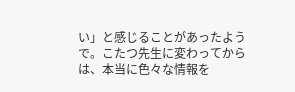い」と感じることがあったようで。こたつ先生に変わってからは、本当に色々な情報を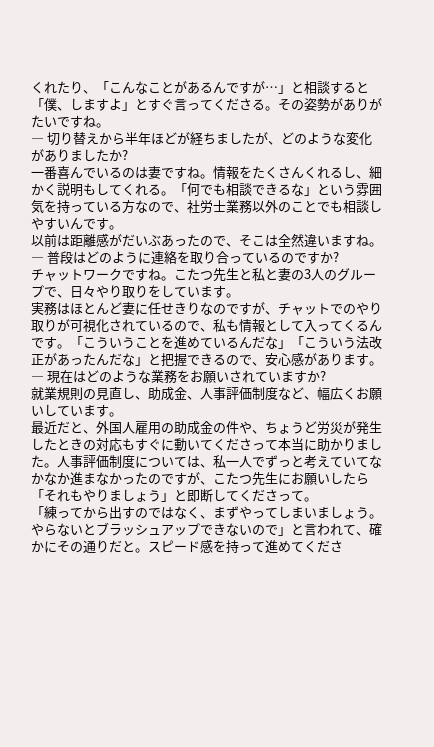くれたり、「こんなことがあるんですが…」と相談すると「僕、しますよ」とすぐ言ってくださる。その姿勢がありがたいですね。
― 切り替えから半年ほどが経ちましたが、どのような変化がありましたか?
一番喜んでいるのは妻ですね。情報をたくさんくれるし、細かく説明もしてくれる。「何でも相談できるな」という雰囲気を持っている方なので、社労士業務以外のことでも相談しやすいんです。
以前は距離感がだいぶあったので、そこは全然違いますね。
― 普段はどのように連絡を取り合っているのですか?
チャットワークですね。こたつ先生と私と妻の3人のグループで、日々やり取りをしています。
実務はほとんど妻に任せきりなのですが、チャットでのやり取りが可視化されているので、私も情報として入ってくるんです。「こういうことを進めているんだな」「こういう法改正があったんだな」と把握できるので、安心感があります。
― 現在はどのような業務をお願いされていますか?
就業規則の見直し、助成金、人事評価制度など、幅広くお願いしています。
最近だと、外国人雇用の助成金の件や、ちょうど労災が発生したときの対応もすぐに動いてくださって本当に助かりました。人事評価制度については、私一人でずっと考えていてなかなか進まなかったのですが、こたつ先生にお願いしたら「それもやりましょう」と即断してくださって。
「練ってから出すのではなく、まずやってしまいましょう。やらないとブラッシュアップできないので」と言われて、確かにその通りだと。スピード感を持って進めてくださ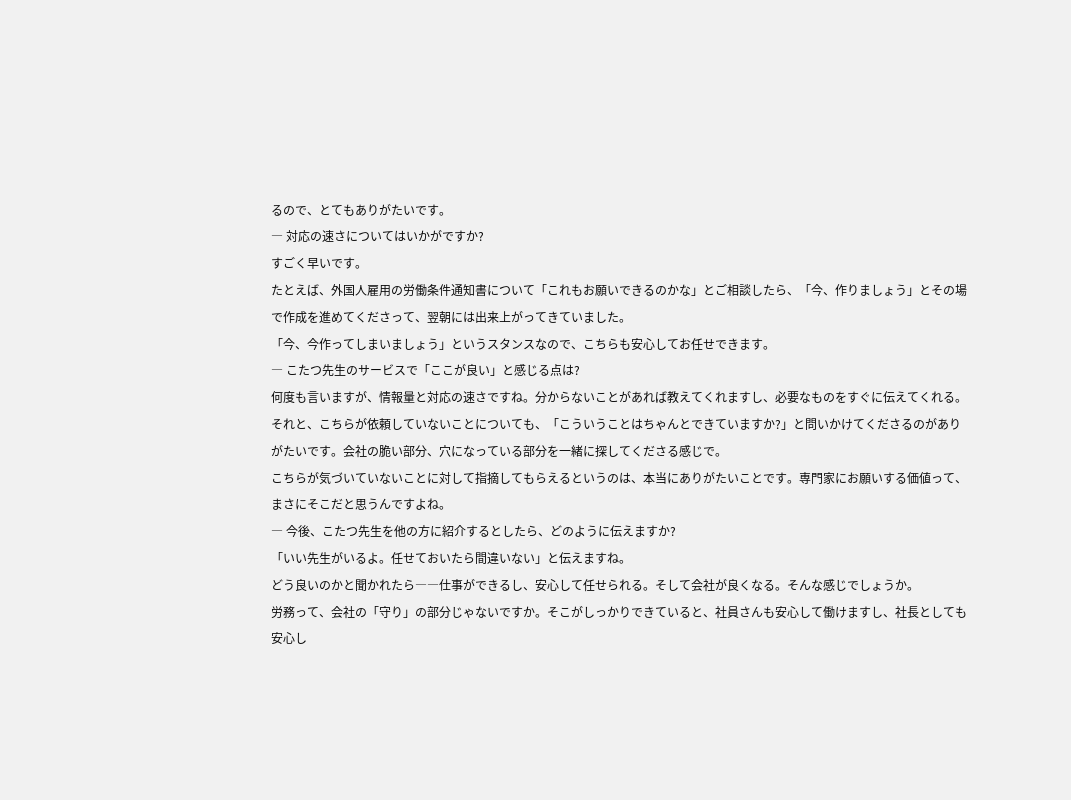るので、とてもありがたいです。
― 対応の速さについてはいかがですか?
すごく早いです。
たとえば、外国人雇用の労働条件通知書について「これもお願いできるのかな」とご相談したら、「今、作りましょう」とその場で作成を進めてくださって、翌朝には出来上がってきていました。
「今、今作ってしまいましょう」というスタンスなので、こちらも安心してお任せできます。
― こたつ先生のサービスで「ここが良い」と感じる点は?
何度も言いますが、情報量と対応の速さですね。分からないことがあれば教えてくれますし、必要なものをすぐに伝えてくれる。
それと、こちらが依頼していないことについても、「こういうことはちゃんとできていますか?」と問いかけてくださるのがありがたいです。会社の脆い部分、穴になっている部分を一緒に探してくださる感じで。
こちらが気づいていないことに対して指摘してもらえるというのは、本当にありがたいことです。専門家にお願いする価値って、まさにそこだと思うんですよね。
― 今後、こたつ先生を他の方に紹介するとしたら、どのように伝えますか?
「いい先生がいるよ。任せておいたら間違いない」と伝えますね。
どう良いのかと聞かれたら――仕事ができるし、安心して任せられる。そして会社が良くなる。そんな感じでしょうか。
労務って、会社の「守り」の部分じゃないですか。そこがしっかりできていると、社員さんも安心して働けますし、社長としても安心し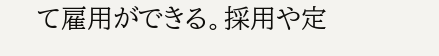て雇用ができる。採用や定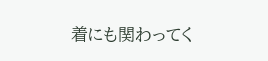着にも関わってく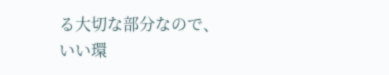る大切な部分なので、いい環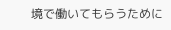境で働いてもらうために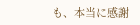も、本当に感謝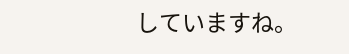していますね。